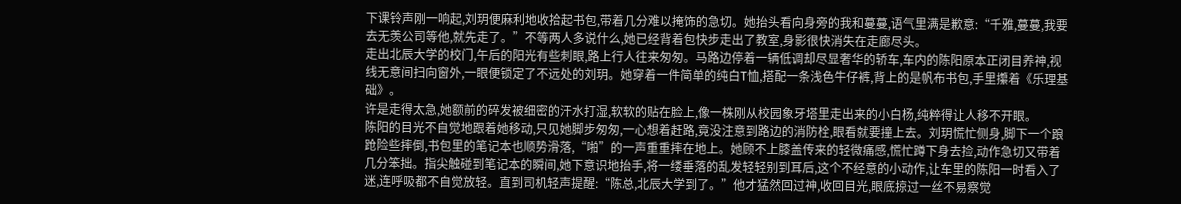下课铃声刚一响起,刘玥便麻利地收拾起书包,带着几分难以掩饰的急切。她抬头看向身旁的我和蔓蔓,语气里满是歉意:“千雅,蔓蔓,我要去无羡公司等他,就先走了。”不等两人多说什么,她已经背着包快步走出了教室,身影很快消失在走廊尽头。
走出北辰大学的校门,午后的阳光有些刺眼,路上行人往来匆匆。马路边停着一辆低调却尽显奢华的轿车,车内的陈阳原本正闭目养神,视线无意间扫向窗外,一眼便锁定了不远处的刘玥。她穿着一件简单的纯白T恤,搭配一条浅色牛仔裤,背上的是帆布书包,手里攥着《乐理基础》。
许是走得太急,她额前的碎发被细密的汗水打湿,软软的贴在脸上,像一株刚从校园象牙塔里走出来的小白杨,纯粹得让人移不开眼。
陈阳的目光不自觉地跟着她移动,只见她脚步匆匆,一心想着赶路,竟没注意到路边的消防栓,眼看就要撞上去。刘玥慌忙侧身,脚下一个踉跄险些摔倒,书包里的笔记本也顺势滑落,“啪”的一声重重摔在地上。她顾不上膝盖传来的轻微痛感,慌忙蹲下身去捡,动作急切又带着几分笨拙。指尖触碰到笔记本的瞬间,她下意识地抬手,将一缕垂落的乱发轻轻别到耳后,这个不经意的小动作,让车里的陈阳一时看入了迷,连呼吸都不自觉放轻。直到司机轻声提醒:“陈总,北辰大学到了。”他才猛然回过神,收回目光,眼底掠过一丝不易察觉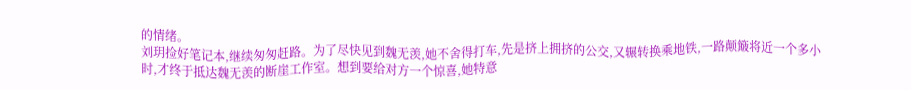的情绪。
刘玥捡好笔记本,继续匆匆赶路。为了尽快见到魏无羡,她不舍得打车,先是挤上拥挤的公交,又辗转换乘地铁,一路颠簸将近一个多小时,才终于抵达魏无羡的断崖工作室。想到要给对方一个惊喜,她特意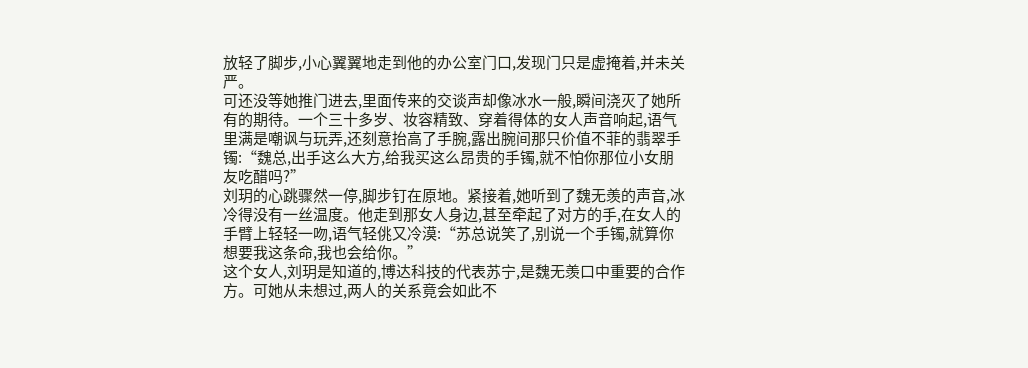放轻了脚步,小心翼翼地走到他的办公室门口,发现门只是虚掩着,并未关严。
可还没等她推门进去,里面传来的交谈声却像冰水一般,瞬间浇灭了她所有的期待。一个三十多岁、妆容精致、穿着得体的女人声音响起,语气里满是嘲讽与玩弄,还刻意抬高了手腕,露出腕间那只价值不菲的翡翠手镯:“魏总,出手这么大方,给我买这么昂贵的手镯,就不怕你那位小女朋友吃醋吗?”
刘玥的心跳骤然一停,脚步钉在原地。紧接着,她听到了魏无羡的声音,冰冷得没有一丝温度。他走到那女人身边,甚至牵起了对方的手,在女人的手臂上轻轻一吻,语气轻佻又冷漠:“苏总说笑了,别说一个手镯,就算你想要我这条命,我也会给你。”
这个女人,刘玥是知道的,博达科技的代表苏宁,是魏无羡口中重要的合作方。可她从未想过,两人的关系竟会如此不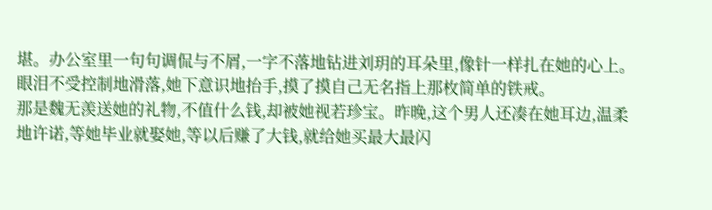堪。办公室里一句句调侃与不屑,一字不落地钻进刘玥的耳朵里,像针一样扎在她的心上。眼泪不受控制地滑落,她下意识地抬手,摸了摸自己无名指上那枚简单的铁戒。
那是魏无羡送她的礼物,不值什么钱,却被她视若珍宝。昨晚,这个男人还凑在她耳边,温柔地许诺,等她毕业就娶她,等以后赚了大钱,就给她买最大最闪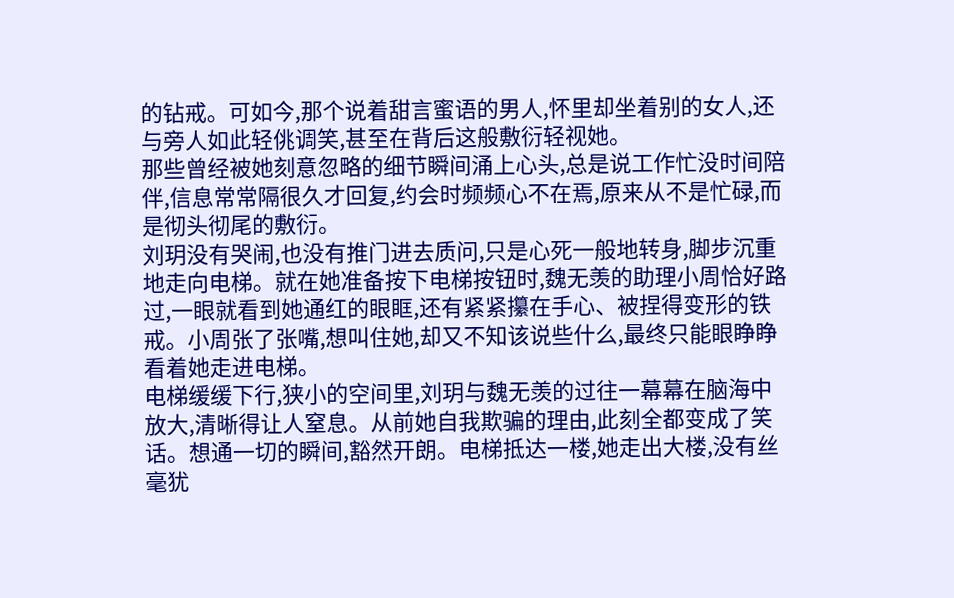的钻戒。可如今,那个说着甜言蜜语的男人,怀里却坐着别的女人,还与旁人如此轻佻调笑,甚至在背后这般敷衍轻视她。
那些曾经被她刻意忽略的细节瞬间涌上心头,总是说工作忙没时间陪伴,信息常常隔很久才回复,约会时频频心不在焉,原来从不是忙碌,而是彻头彻尾的敷衍。
刘玥没有哭闹,也没有推门进去质问,只是心死一般地转身,脚步沉重地走向电梯。就在她准备按下电梯按钮时,魏无羡的助理小周恰好路过,一眼就看到她通红的眼眶,还有紧紧攥在手心、被捏得变形的铁戒。小周张了张嘴,想叫住她,却又不知该说些什么,最终只能眼睁睁看着她走进电梯。
电梯缓缓下行,狭小的空间里,刘玥与魏无羡的过往一幕幕在脑海中放大,清晰得让人窒息。从前她自我欺骗的理由,此刻全都变成了笑话。想通一切的瞬间,豁然开朗。电梯抵达一楼,她走出大楼,没有丝毫犹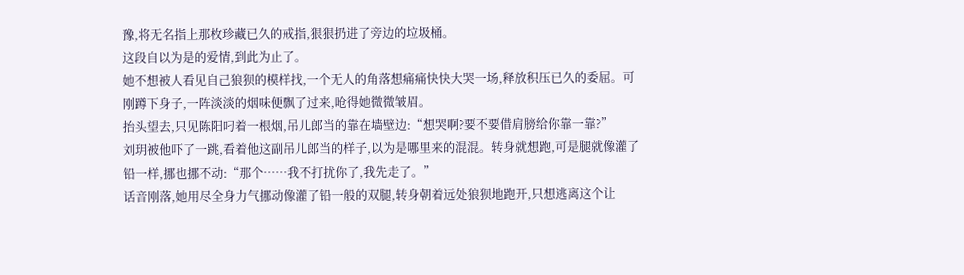豫,将无名指上那枚珍藏已久的戒指,狠狠扔进了旁边的垃圾桶。
这段自以为是的爱情,到此为止了。
她不想被人看见自己狼狈的模样找,一个无人的角落想痛痛快快大哭一场,释放积压已久的委屈。可刚蹲下身子,一阵淡淡的烟味便飘了过来,呛得她微微皱眉。
抬头望去,只见陈阳叼着一根烟,吊儿郎当的靠在墙壁边:“想哭啊?要不要借肩膀给你靠一靠?”
刘玥被他吓了一跳,看着他这副吊儿郎当的样子,以为是哪里来的混混。转身就想跑,可是腿就像灌了铅一样,挪也挪不动:“那个……我不打扰你了,我先走了。”
话音刚落,她用尽全身力气挪动像灌了铅一般的双腿,转身朝着远处狼狈地跑开,只想逃离这个让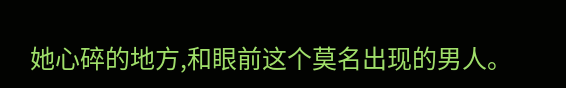她心碎的地方,和眼前这个莫名出现的男人。